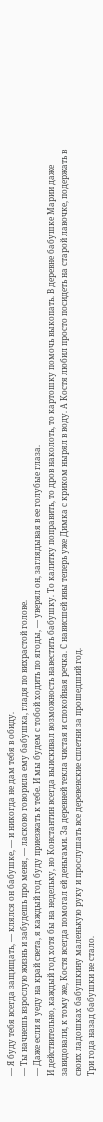— Я буду тебя всегда защищать, — клялся он бабушке, — и никогда не дам тебя в обиду.
— Ты начнешь взрослую жизнь и забудешь про меня, — ласково говорила ему бабушка, гладя по вихрастой голове.
— Даже если я уеду на край света, я каждый год буду приезжать к тебе. И мы будем с тобой ходить по ягоды, — уверял он, заглядывая в ее голубые глаза.
И действительно, каждый год хотя бы на недельку, но Константин всегда выискивал возможность навестить бабушку. То калитку поправить, то дров наколоть, то картошку помочь выкопать. В деревне бабушке Марии даже завидовали, к тому же, Костя всегда помогал ей деньгами. За деревней текла чистая и спокойная речка. С нависшей ивы теперь уже Димка с криком нырял в воду. А Костя любил просто посидеть на старой лавочке, подержать в своих ладошках бабушкину маленькую руку и прослушать все деревенские сплетни за прошедший год.
Три года назад бабушки не стало.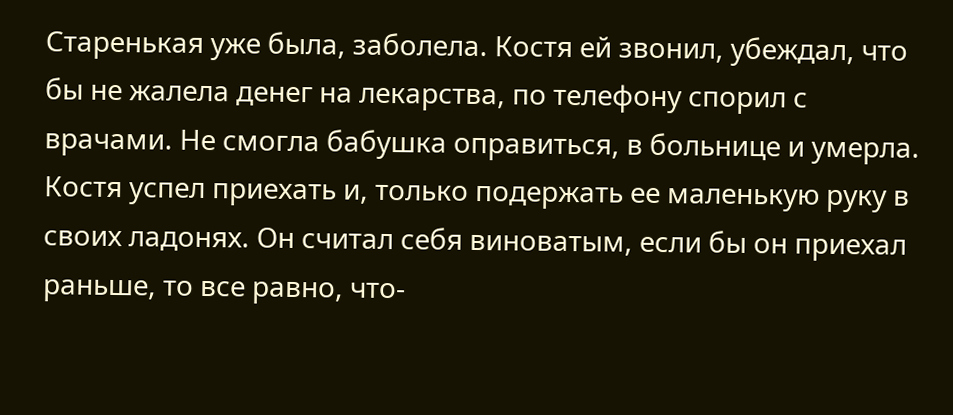Старенькая уже была, заболела. Костя ей звонил, убеждал, что бы не жалела денег на лекарства, по телефону спорил с врачами. Не смогла бабушка оправиться, в больнице и умерла. Костя успел приехать и, только подержать ее маленькую руку в своих ладонях. Он считал себя виноватым, если бы он приехал раньше, то все равно, что-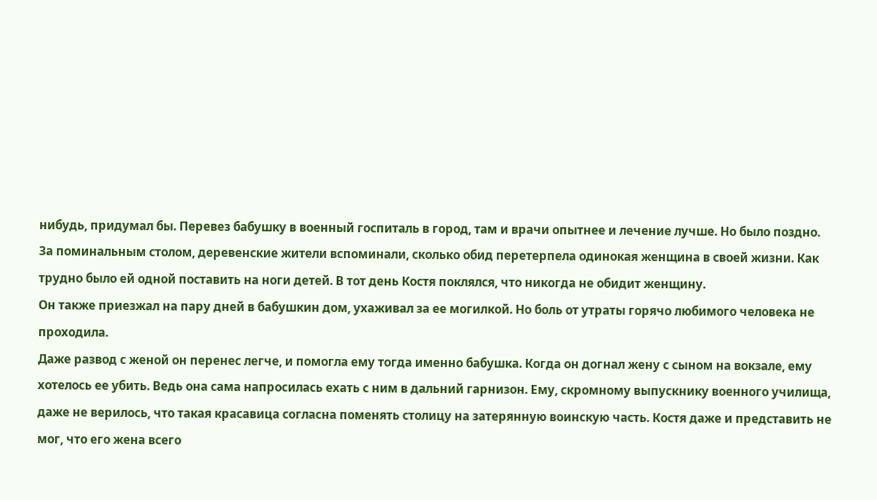нибудь, придумал бы. Перевез бабушку в военный госпиталь в город, там и врачи опытнее и лечение лучше. Но было поздно.
За поминальным столом, деревенские жители вспоминали, сколько обид перетерпела одинокая женщина в своей жизни. Как трудно было ей одной поставить на ноги детей. В тот день Костя поклялся, что никогда не обидит женщину.
Он также приезжал на пару дней в бабушкин дом, ухаживал за ее могилкой. Но боль от утраты горячо любимого человека не проходила.
Даже развод с женой он перенес легче, и помогла ему тогда именно бабушка. Когда он догнал жену с сыном на вокзале, ему хотелось ее убить. Ведь она сама напросилась ехать с ним в дальний гарнизон. Ему, скромному выпускнику военного училища, даже не верилось, что такая красавица согласна поменять столицу на затерянную воинскую часть. Костя даже и представить не мог, что его жена всего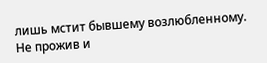лишь мстит бывшему возлюбленному. Не прожив и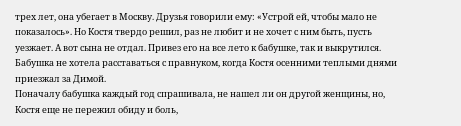трех лет, она убегает в Москву. Друзья говорили ему: «Устрой ей, чтобы мало не показалось». Но Костя твердо решил, раз не любит и не хочет с ним быть, пусть уезжает. А вот сына не отдал. Привез его на все лето к бабушке, так и выкрутился. Бабушка не хотела расставаться с правнуком, когда Костя осенними теплыми днями приезжал за Димой.
Поначалу бабушка каждый год спрашивала, не нашел ли он другой женщины, но, Костя еще не пережил обиду и боль,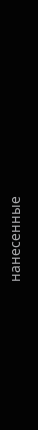нанесенные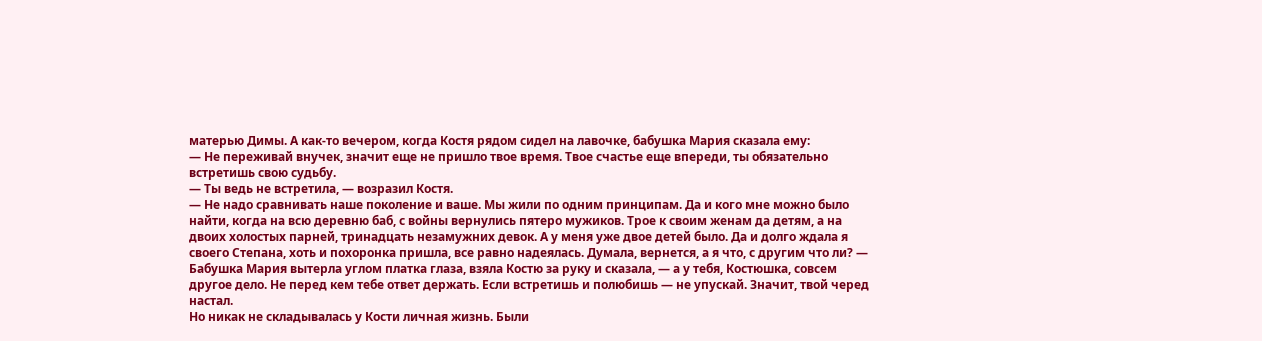матерью Димы. А как-то вечером, когда Костя рядом сидел на лавочке, бабушка Мария сказала ему:
— Не переживай внучек, значит еще не пришло твое время. Твое счастье еще впереди, ты обязательно встретишь свою судьбу.
— Ты ведь не встретила, — возразил Костя.
— Не надо сравнивать наше поколение и ваше. Мы жили по одним принципам. Да и кого мне можно было найти, когда на всю деревню баб, с войны вернулись пятеро мужиков. Трое к своим женам да детям, а на двоих холостых парней, тринадцать незамужних девок. А у меня уже двое детей было. Да и долго ждала я своего Степана, хоть и похоронка пришла, все равно надеялась. Думала, вернется, а я что, с другим что ли? — Бабушка Мария вытерла углом платка глаза, взяла Костю за руку и сказала, — а у тебя, Костюшка, совсем другое дело. Не перед кем тебе ответ держать. Если встретишь и полюбишь — не упускай. Значит, твой черед настал.
Но никак не складывалась у Кости личная жизнь. Были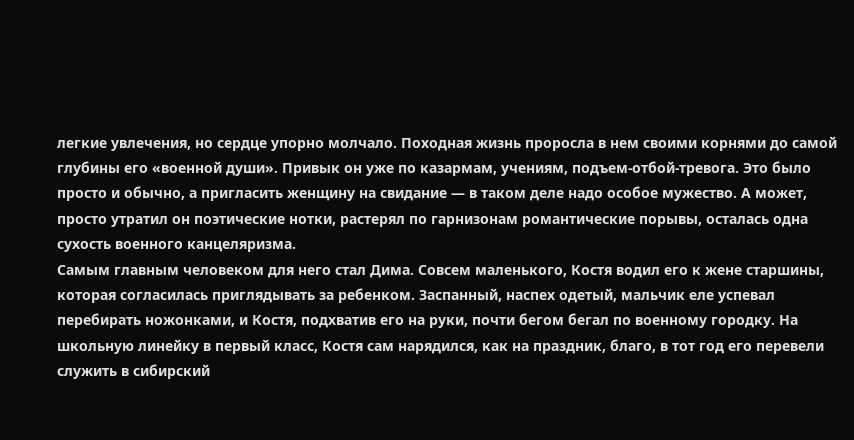легкие увлечения, но сердце упорно молчало. Походная жизнь проросла в нем своими корнями до самой глубины его «военной души». Привык он уже по казармам, учениям, подъем-отбой-тревога. Это было просто и обычно, а пригласить женщину на свидание — в таком деле надо особое мужество. А может, просто утратил он поэтические нотки, растерял по гарнизонам романтические порывы, осталась одна сухость военного канцеляризма.
Самым главным человеком для него стал Дима. Совсем маленького, Костя водил его к жене старшины, которая согласилась приглядывать за ребенком. Заспанный, наспех одетый, мальчик еле успевал перебирать ножонками, и Костя, подхватив его на руки, почти бегом бегал по военному городку. На школьную линейку в первый класс, Костя сам нарядился, как на праздник, благо, в тот год его перевели служить в сибирский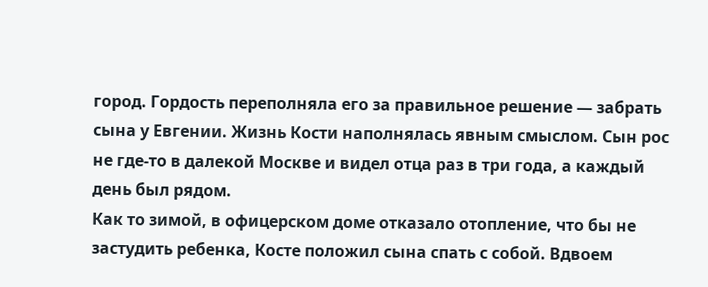город. Гордость переполняла его за правильное решение — забрать сына у Евгении. Жизнь Кости наполнялась явным смыслом. Сын рос не где-то в далекой Москве и видел отца раз в три года, а каждый день был рядом.
Как то зимой, в офицерском доме отказало отопление, что бы не застудить ребенка, Косте положил сына спать с собой. Вдвоем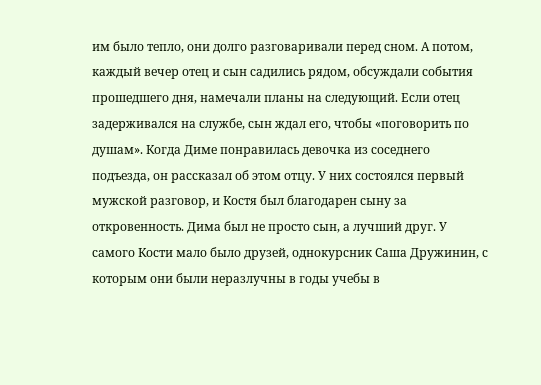им было тепло, они долго разговаривали перед сном. А потом, каждый вечер отец и сын садились рядом, обсуждали события прошедшего дня, намечали планы на следующий. Если отец задерживался на службе, сын ждал его, чтобы «поговорить по душам». Когда Диме понравилась девочка из соседнего подъезда, он рассказал об этом отцу. У них состоялся первый мужской разговор, и Костя был благодарен сыну за откровенность. Дима был не просто сын, а лучший друг. У самого Кости мало было друзей, однокурсник Саша Дружинин, с которым они были неразлучны в годы учебы в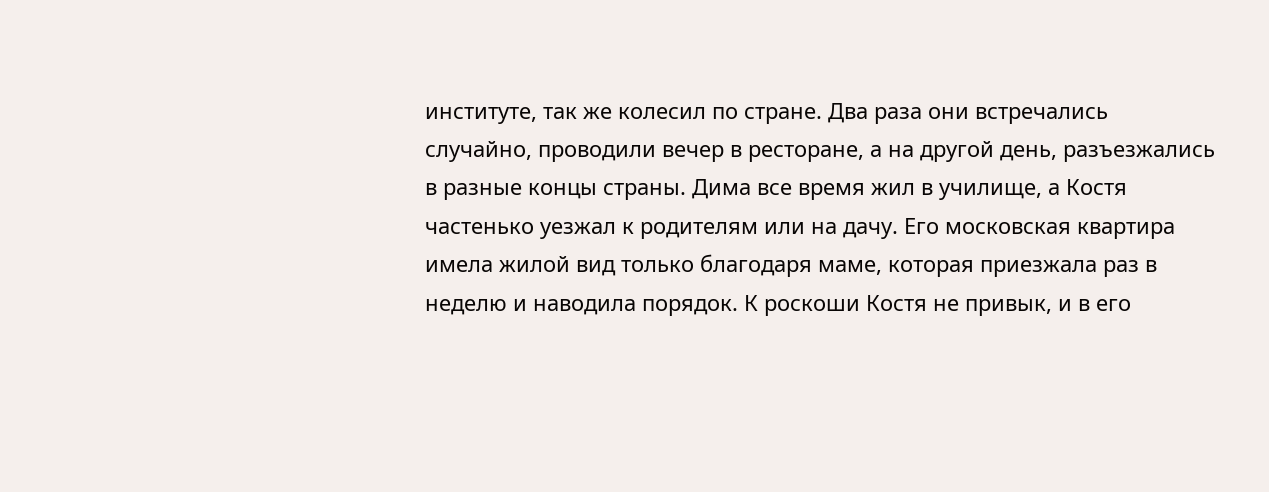институте, так же колесил по стране. Два раза они встречались случайно, проводили вечер в ресторане, а на другой день, разъезжались в разные концы страны. Дима все время жил в училище, а Костя частенько уезжал к родителям или на дачу. Его московская квартира имела жилой вид только благодаря маме, которая приезжала раз в неделю и наводила порядок. К роскоши Костя не привык, и в его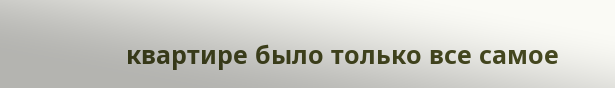квартире было только все самое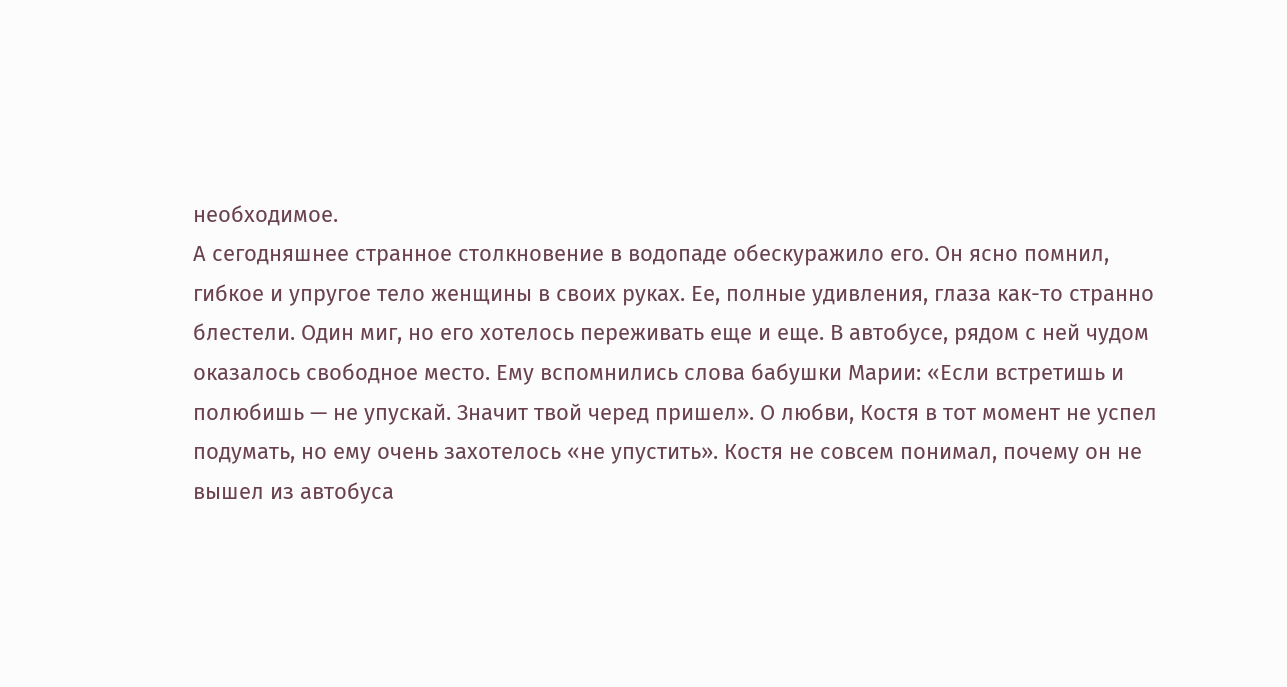необходимое.
А сегодняшнее странное столкновение в водопаде обескуражило его. Он ясно помнил, гибкое и упругое тело женщины в своих руках. Ее, полные удивления, глаза как-то странно блестели. Один миг, но его хотелось переживать еще и еще. В автобусе, рядом с ней чудом оказалось свободное место. Ему вспомнились слова бабушки Марии: «Если встретишь и полюбишь — не упускай. Значит твой черед пришел». О любви, Костя в тот момент не успел подумать, но ему очень захотелось «не упустить». Костя не совсем понимал, почему он не вышел из автобуса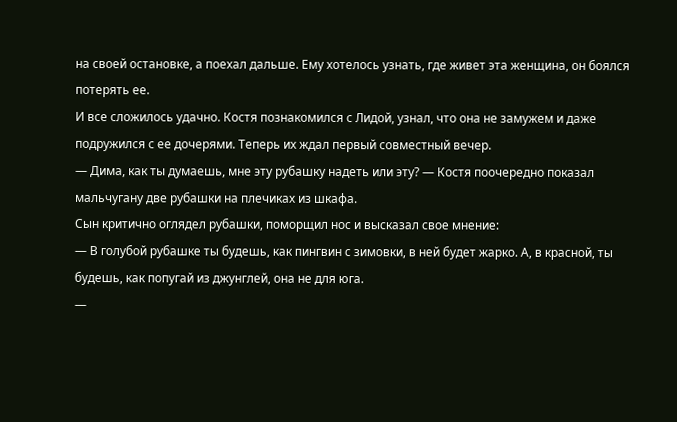на своей остановке, а поехал дальше. Ему хотелось узнать, где живет эта женщина, он боялся потерять ее.
И все сложилось удачно. Костя познакомился с Лидой, узнал, что она не замужем и даже подружился с ее дочерями. Теперь их ждал первый совместный вечер.
— Дима, как ты думаешь, мне эту рубашку надеть или эту? — Костя поочередно показал мальчугану две рубашки на плечиках из шкафа.
Сын критично оглядел рубашки, поморщил нос и высказал свое мнение:
— В голубой рубашке ты будешь, как пингвин с зимовки, в ней будет жарко. А, в красной, ты будешь, как попугай из джунглей, она не для юга.
—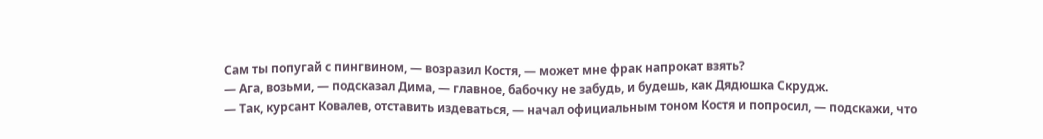Сам ты попугай с пингвином, — возразил Костя, — может мне фрак напрокат взять?
— Ага, возьми, — подсказал Дима, — главное, бабочку не забудь, и будешь, как Дядюшка Скрудж.
— Так, курсант Ковалев, отставить издеваться, — начал официальным тоном Костя и попросил, — подскажи, что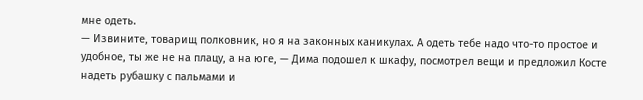мне одеть.
— Извините, товарищ полковник, но я на законных каникулах. А одеть тебе надо что-то простое и удобное, ты же не на плацу, а на юге, — Дима подошел к шкафу, посмотрел вещи и предложил Косте надеть рубашку с пальмами и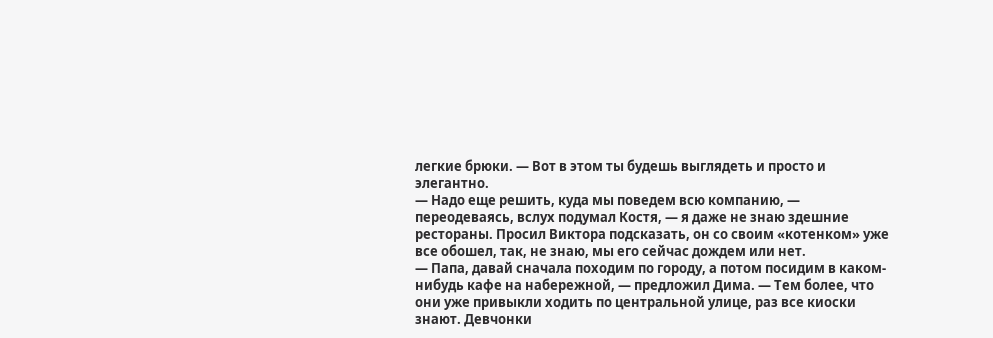легкие брюки. — Вот в этом ты будешь выглядеть и просто и элегантно.
— Надо еще решить, куда мы поведем всю компанию, — переодеваясь, вслух подумал Костя, — я даже не знаю здешние рестораны. Просил Виктора подсказать, он со своим «котенком» уже все обошел, так, не знаю, мы его сейчас дождем или нет.
— Папа, давай сначала походим по городу, а потом посидим в каком-нибудь кафе на набережной, — предложил Дима. — Тем более, что они уже привыкли ходить по центральной улице, раз все киоски знают. Девчонки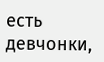есть девчонки,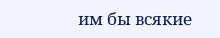им бы всякие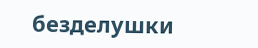безделушки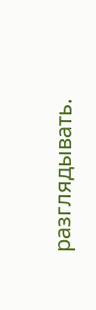разглядывать.